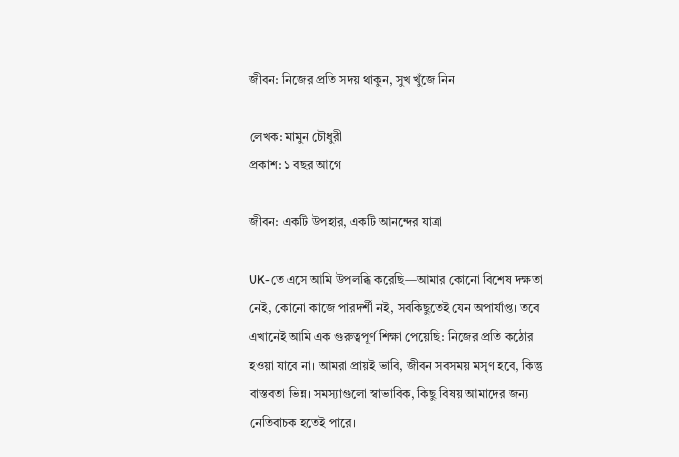জীবন: নিজের প্রতি সদয় থাকুন, সুখ খুঁজে নিন

লেখক: মামুন চৌধুরী
প্রকাশ: ১ বছর আগে

জীবন: একটি উপহার, একটি আনন্দের যাত্রা

UK-তে এসে আমি উপলব্ধি করেছি—আমার কোনো বিশেষ দক্ষতা নেই, কোনো কাজে পারদর্শী নই, সবকিছুতেই যেন অপার্যাপ্ত। তবে এখানেই আমি এক গুরুত্বপূর্ণ শিক্ষা পেয়েছি: নিজের প্রতি কঠোর হওয়া যাবে না। আমরা প্রায়ই ভাবি, জীবন সবসময় মসৃণ হবে, কিন্তু বাস্তবতা ভিন্ন। সমস্যাগুলো স্বাভাবিক, কিছু বিষয় আমাদের জন্য নেতিবাচক হতেই পারে।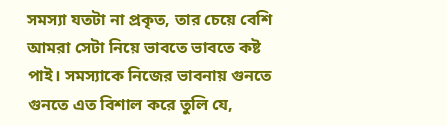সমস্যা যতটা না প্রকৃত, তার চেয়ে বেশি আমরা সেটা নিয়ে ভাবতে ভাবতে কষ্ট পাই। সমস্যাকে নিজের ভাবনায় গুনতে গুনতে এত বিশাল করে তুলি যে,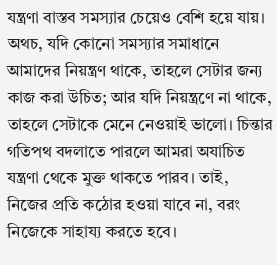যন্ত্রণা বাস্তব সমস্যার চেয়েও বেশি হয়ে যায়। অথচ, যদি কোনো সমস্যার সমাধানে আমাদের নিয়ন্ত্রণ থাকে, তাহলে সেটার জন্য কাজ করা উচিত; আর যদি নিয়ন্ত্রণে না থাকে, তাহলে সেটাকে মেনে নেওয়াই ভালো। চিন্তার গতিপথ বদলাতে পারলে আমরা অযাচিত যন্ত্রণা থেকে মুক্ত থাকতে পারব। তাই, নিজের প্রতি কঠোর হওয়া যাবে না, বরং নিজেকে সাহায্য করতে হবে।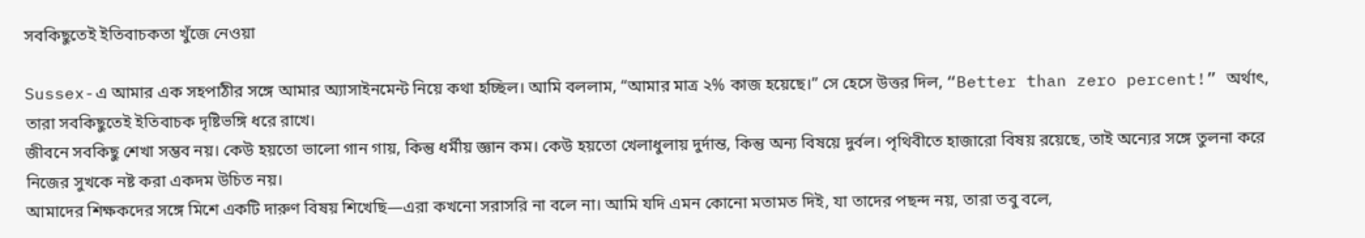সবকিছুতেই ইতিবাচকতা খুঁজে নেওয়া

Sussex-এ আমার এক সহপাঠীর সঙ্গে আমার অ্যাসাইনমেন্ট নিয়ে কথা হচ্ছিল। আমি বললাম, “আমার মাত্র ২% কাজ হয়েছে।” সে হেসে উত্তর দিল, “Better than zero percent!” অর্থাৎ, তারা সবকিছুতেই ইতিবাচক দৃষ্টিভঙ্গি ধরে রাখে।
জীবনে সবকিছু শেখা সম্ভব নয়। কেউ হয়তো ভালো গান গায়, কিন্তু ধর্মীয় জ্ঞান কম। কেউ হয়তো খেলাধুলায় দুর্দান্ত, কিন্তু অন্য বিষয়ে দুর্বল। পৃথিবীতে হাজারো বিষয় রয়েছে, তাই অন্যের সঙ্গে তুলনা করে নিজের সুখকে নষ্ট করা একদম উচিত নয়।
আমাদের শিক্ষকদের সঙ্গে মিশে একটি দারুণ বিষয় শিখেছি—এরা কখনো সরাসরি না বলে না। আমি যদি এমন কোনো মতামত দিই, যা তাদের পছন্দ নয়, তারা তবু বলে,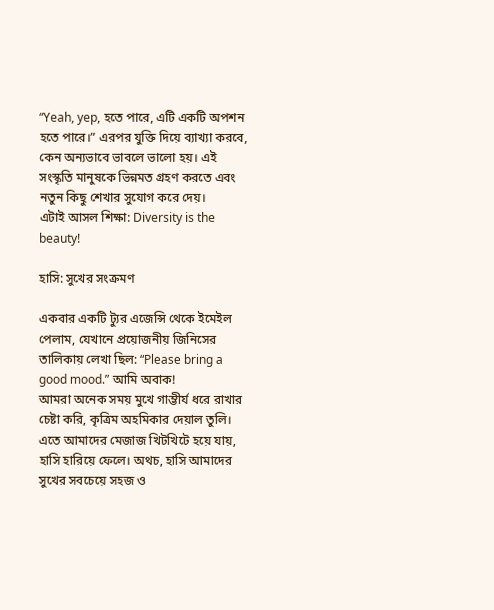“Yeah, yep, হতে পারে, এটি একটি অপশন হতে পারে।” এরপর যুক্তি দিয়ে ব্যাখ্যা করবে, কেন অন্যভাবে ভাবলে ভালো হয়। এই সংস্কৃতি মানুষকে ভিন্নমত গ্রহণ করতে এবং নতুন কিছু শেখার সুযোগ করে দেয়।
এটাই আসল শিক্ষা: Diversity is the beauty!

হাসি: সুখের সংক্রমণ

একবার একটি ট্যুর এজেন্সি থেকে ইমেইল পেলাম, যেখানে প্রয়োজনীয় জিনিসের তালিকায় লেখা ছিল: “Please bring a good mood.” আমি অবাক!
আমরা অনেক সময় মুখে গাম্ভীর্য ধরে রাখার চেষ্টা করি, কৃত্রিম অহমিকার দেয়াল তুলি। এতে আমাদের মেজাজ খিটখিটে হয়ে যায়, হাসি হারিয়ে ফেলে। অথচ, হাসি আমাদের সুখের সবচেয়ে সহজ ও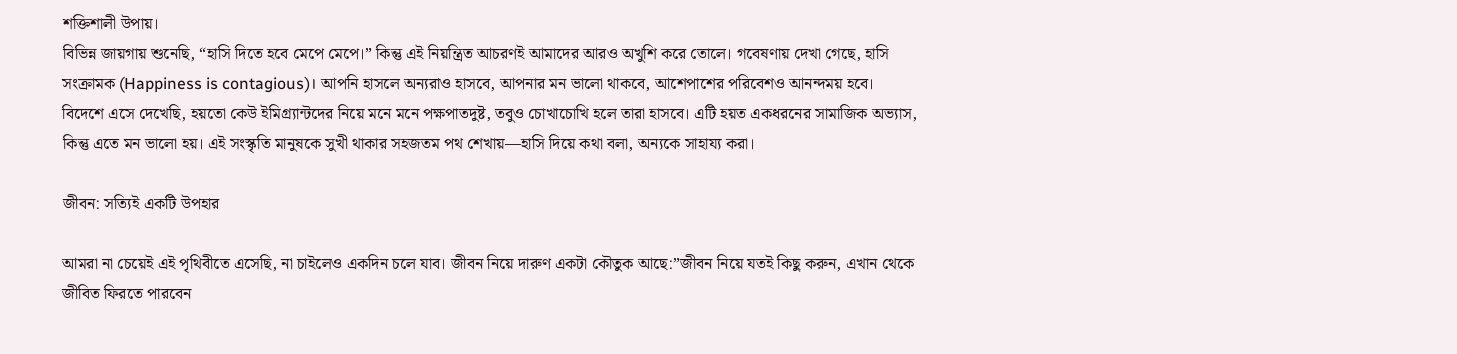শক্তিশালী উপায়।
বিভিন্ন জায়গায় শুনেছি, “হাসি দিতে হবে মেপে মেপে।” কিন্তু এই নিয়ন্ত্রিত আচরণই আমাদের আরও অখুশি করে তোলে। গবেষণায় দেখা গেছে, হাসি সংক্রামক (Happiness is contagious)। আপনি হাসলে অন্যরাও হাসবে, আপনার মন ভালো থাকবে, আশেপাশের পরিবেশও আনন্দময় হবে।
বিদেশে এসে দেখেছি, হয়তো কেউ ইমিগ্র্যান্টদের নিয়ে মনে মনে পক্ষপাতদুষ্ট, তবুও চোখাচোখি হলে তারা হাসবে। এটি হয়ত একধরনের সামাজিক অভ্যাস, কিন্তু এতে মন ভালো হয়। এই সংস্কৃতি মানুষকে সুখী থাকার সহজতম পথ শেখায়—হাসি দিয়ে কথা বলা, অন্যকে সাহায্য করা।

জীবন: সত্যিই একটি উপহার

আমরা না চেয়েই এই পৃথিবীতে এসেছি, না চাইলেও একদিন চলে যাব। জীবন নিয়ে দারুণ একটা কৌতুক আছে:”জীবন নিয়ে যতই কিছু করুন, এখান থেকে জীবিত ফিরতে পারবেন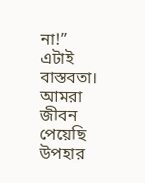না!”
এটাই বাস্তবতা। আমরা জীবন পেয়েছি উপহার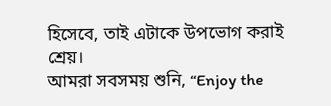হিসেবে, তাই এটাকে উপভোগ করাই শ্রেয়।
আমরা সবসময় শুনি, “Enjoy the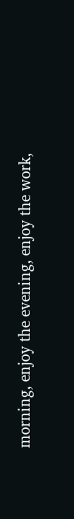morning, enjoy the evening, enjoy the work,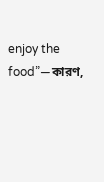enjoy the food”—কারণ,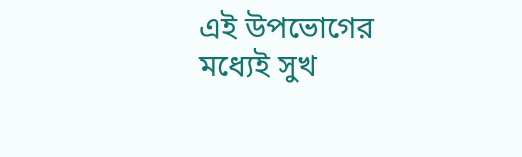এই উপভোগের মধ্যেই সুখ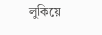লুকিয়ে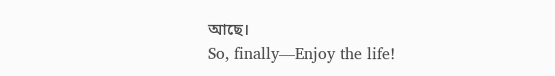আছে।
So, finally—Enjoy the life!